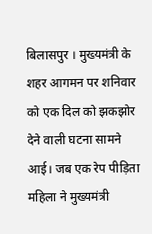बिलासपुर । मुख्यमंत्री के शहर आगमन पर शनिवार को एक दिल को झकझोर देने वाली घटना सामने आई। जब एक रेप पीड़िता महिला ने मुख्यमंत्री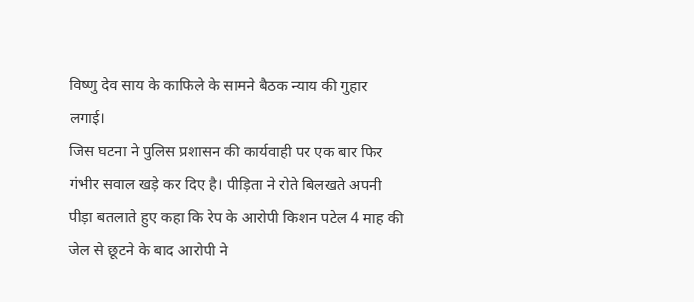विष्णु देव साय के काफिले के सामने बैठक न्याय की गुहार लगाई।
जिस घटना ने पुलिस प्रशासन की कार्यवाही पर एक बार फिर गंभीर सवाल खड़े कर दिए है। पीड़िता ने रोते बिलखते अपनी पीड़ा बतलाते हुए कहा कि रेप के आरोपी किशन पटेल 4 माह की जेल से छूटने के बाद आरोपी ने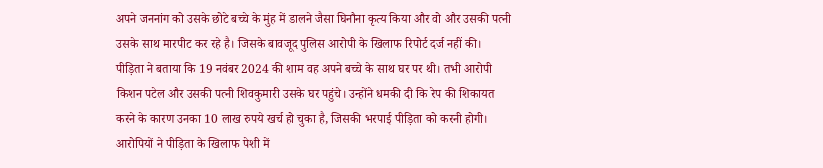अपने जननांग को उसके छोटे बच्चे के मुंह में डालने जैसा घिनौना कृत्य किया और वो और उसकी पत्नी उसके साथ मारपीट कर रहे है। जिसके बावजूद पुलिस आरोपी के खिलाफ रिपोर्ट दर्ज नहीं की।
पीड़िता ने बताया कि 19 नवंबर 2024 की शाम वह अपने बच्चे के साथ घर पर थी। तभी आरोपी किशन पटेल और उसकी पत्नी शिवकुमारी उसके घर पहुंचे। उन्होंने धमकी दी कि रेप की शिकायत करने के कारण उनका 10 लाख रुपये खर्च हो चुका है, जिसकी भरपाई पीड़िता को करनी होगी। आरोपियों ने पीड़िता के खिलाफ पेशी में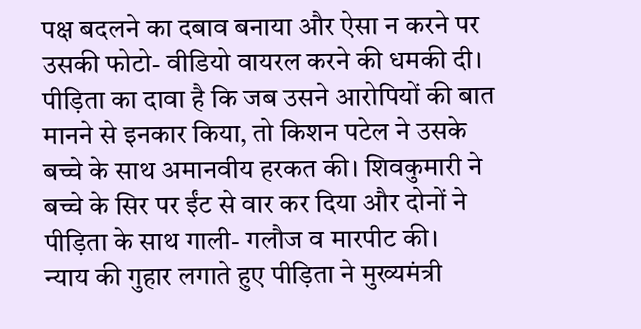पक्ष बदलने का दबाव बनाया और ऐसा न करने पर उसकी फोटो- वीडियो वायरल करने की धमकी दी। पीड़िता का दावा है कि जब उसने आरोपियों की बात मानने से इनकार किया, तो किशन पटेल ने उसके बच्चे के साथ अमानवीय हरकत की। शिवकुमारी ने बच्चे के सिर पर ईंट से वार कर दिया और दोनों ने पीड़िता के साथ गाली- गलौज व मारपीट की।
न्याय की गुहार लगाते हुए पीड़िता ने मुख्यमंत्री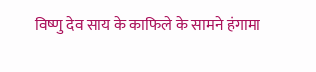विष्णु देव साय के काफिले के सामने हंगामा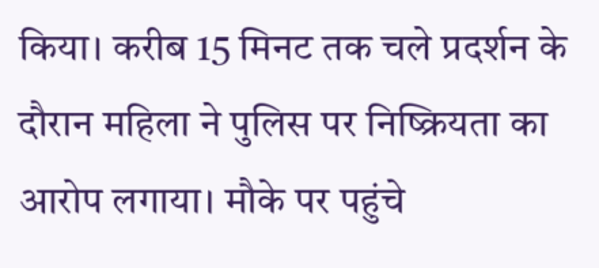किया। करीब 15 मिनट तक चले प्रदर्शन के दौरान महिला ने पुलिस पर निष्क्रियता का आरोप लगाया। मौके पर पहुंचे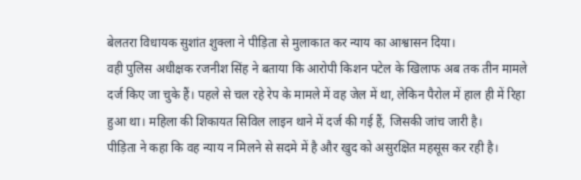बेलतरा विधायक सुशांत शुक्ला ने पीड़िता से मुलाकात कर न्याय का आश्वासन दिया।
वही पुलिस अधीक्षक रजनीश सिंह ने बताया कि आरोपी किशन पटेल के खिलाफ अब तक तीन मामले दर्ज किए जा चुके हैं। पहले से चल रहे रेप के मामले में वह जेल में था, लेकिन पैरोल में हाल ही में रिहा हुआ था। महिला की शिकायत सिविल लाइन थाने में दर्ज की गई हैं, जिसकी जांच जारी है।
पीड़िता ने कहा कि वह न्याय न मिलने से सदमे में है और खुद को असुरक्षित महसूस कर रही है।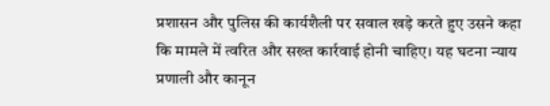प्रशासन और पुलिस की कार्यशैली पर सवाल खड़े करते हुए उसने कहा कि मामले में त्वरित और सख्त कार्रवाई होनी चाहिए। यह घटना न्याय प्रणाली और कानून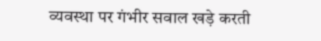व्यवस्था पर गंभीर सवाल खड़े करती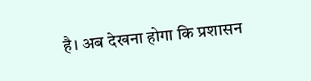है। अब देखना होगा कि प्रशासन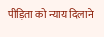पीड़िता को न्याय दिलाने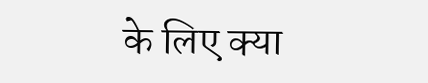के लिए क्या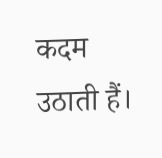कदम उठाती हैं।